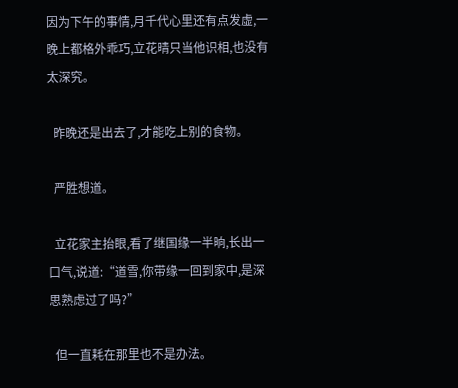因为下午的事情,月千代心里还有点发虚,一晚上都格外乖巧,立花晴只当他识相,也没有太深究。

  昨晚还是出去了,才能吃上别的食物。

  严胜想道。

  立花家主抬眼,看了继国缘一半晌,长出一口气,说道:“道雪,你带缘一回到家中,是深思熟虑过了吗?”

  但一直耗在那里也不是办法。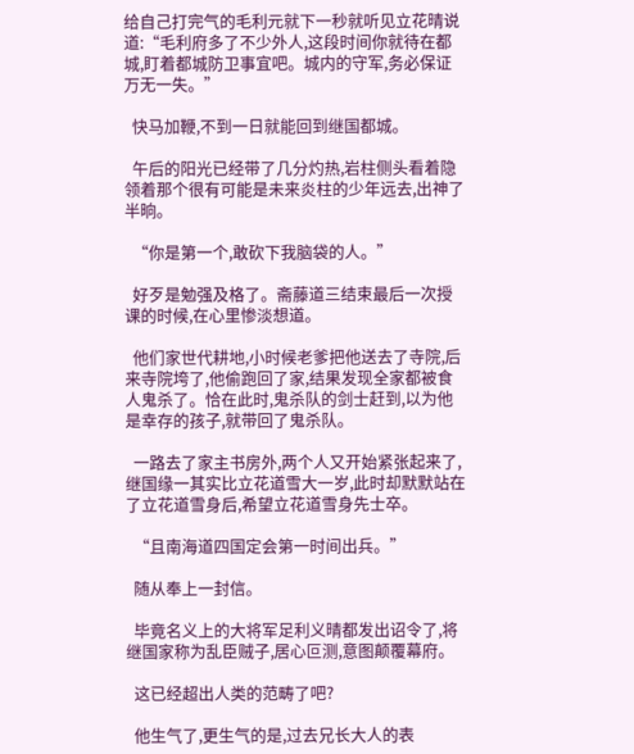给自己打完气的毛利元就下一秒就听见立花晴说道:“毛利府多了不少外人,这段时间你就待在都城,盯着都城防卫事宜吧。城内的守军,务必保证万无一失。”

  快马加鞭,不到一日就能回到继国都城。

  午后的阳光已经带了几分灼热,岩柱侧头看着隐领着那个很有可能是未来炎柱的少年远去,出神了半晌。

  “你是第一个,敢砍下我脑袋的人。”

  好歹是勉强及格了。斋藤道三结束最后一次授课的时候,在心里惨淡想道。

  他们家世代耕地,小时候老爹把他送去了寺院,后来寺院垮了,他偷跑回了家,结果发现全家都被食人鬼杀了。恰在此时,鬼杀队的剑士赶到,以为他是幸存的孩子,就带回了鬼杀队。

  一路去了家主书房外,两个人又开始紧张起来了,继国缘一其实比立花道雪大一岁,此时却默默站在了立花道雪身后,希望立花道雪身先士卒。

  “且南海道四国定会第一时间出兵。”

  随从奉上一封信。

  毕竟名义上的大将军足利义晴都发出诏令了,将继国家称为乱臣贼子,居心叵测,意图颠覆幕府。

  这已经超出人类的范畴了吧?

  他生气了,更生气的是,过去兄长大人的表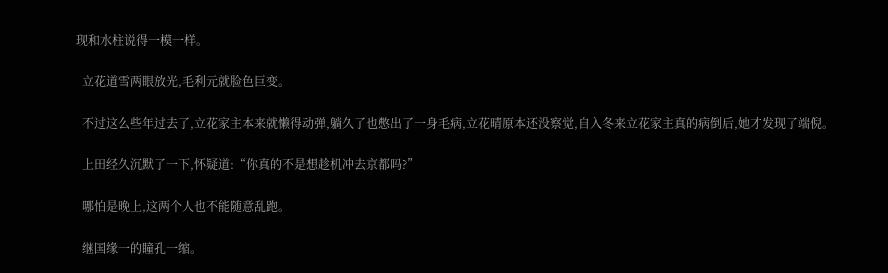现和水柱说得一模一样。

  立花道雪两眼放光,毛利元就脸色巨变。

  不过这么些年过去了,立花家主本来就懒得动弹,躺久了也憋出了一身毛病,立花晴原本还没察觉,自入冬来立花家主真的病倒后,她才发现了端倪。

  上田经久沉默了一下,怀疑道:“你真的不是想趁机冲去京都吗?”

  哪怕是晚上,这两个人也不能随意乱跑。

  继国缘一的瞳孔一缩。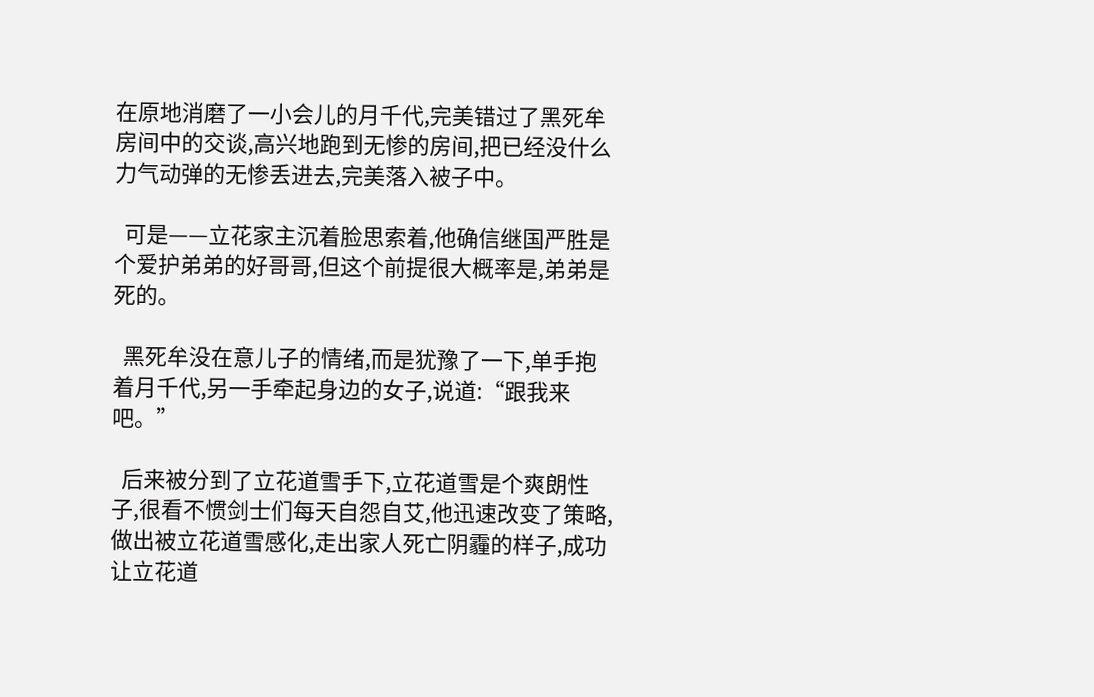在原地消磨了一小会儿的月千代,完美错过了黑死牟房间中的交谈,高兴地跑到无惨的房间,把已经没什么力气动弹的无惨丢进去,完美落入被子中。

  可是——立花家主沉着脸思索着,他确信继国严胜是个爱护弟弟的好哥哥,但这个前提很大概率是,弟弟是死的。

  黑死牟没在意儿子的情绪,而是犹豫了一下,单手抱着月千代,另一手牵起身边的女子,说道:“跟我来吧。”

  后来被分到了立花道雪手下,立花道雪是个爽朗性子,很看不惯剑士们每天自怨自艾,他迅速改变了策略,做出被立花道雪感化,走出家人死亡阴霾的样子,成功让立花道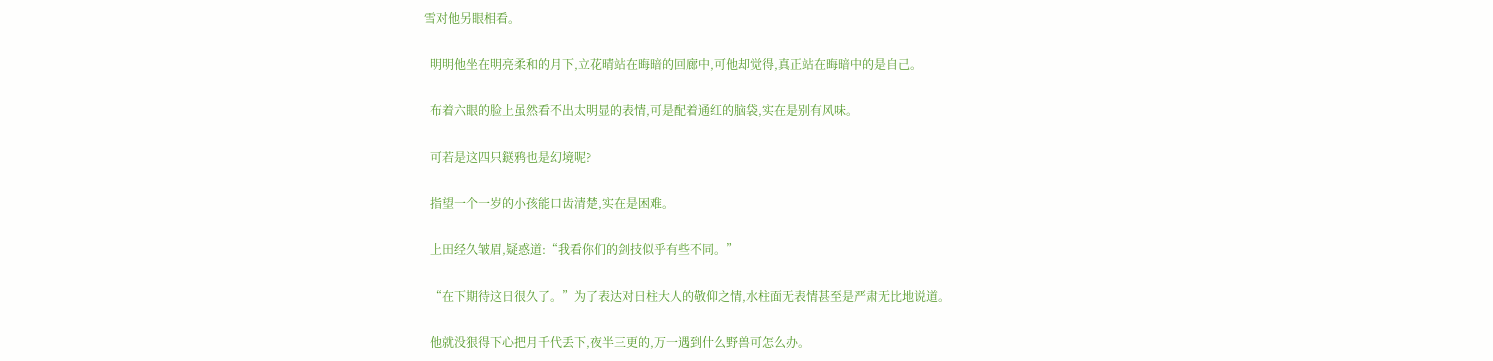雪对他另眼相看。

  明明他坐在明亮柔和的月下,立花晴站在晦暗的回廊中,可他却觉得,真正站在晦暗中的是自己。

  布着六眼的脸上虽然看不出太明显的表情,可是配着通红的脑袋,实在是别有风味。

  可若是这四只鎹鸦也是幻境呢?

  指望一个一岁的小孩能口齿清楚,实在是困难。

  上田经久皱眉,疑惑道:“我看你们的剑技似乎有些不同。”

  “在下期待这日很久了。”为了表达对日柱大人的敬仰之情,水柱面无表情甚至是严肃无比地说道。

  他就没狠得下心把月千代丢下,夜半三更的,万一遇到什么野兽可怎么办。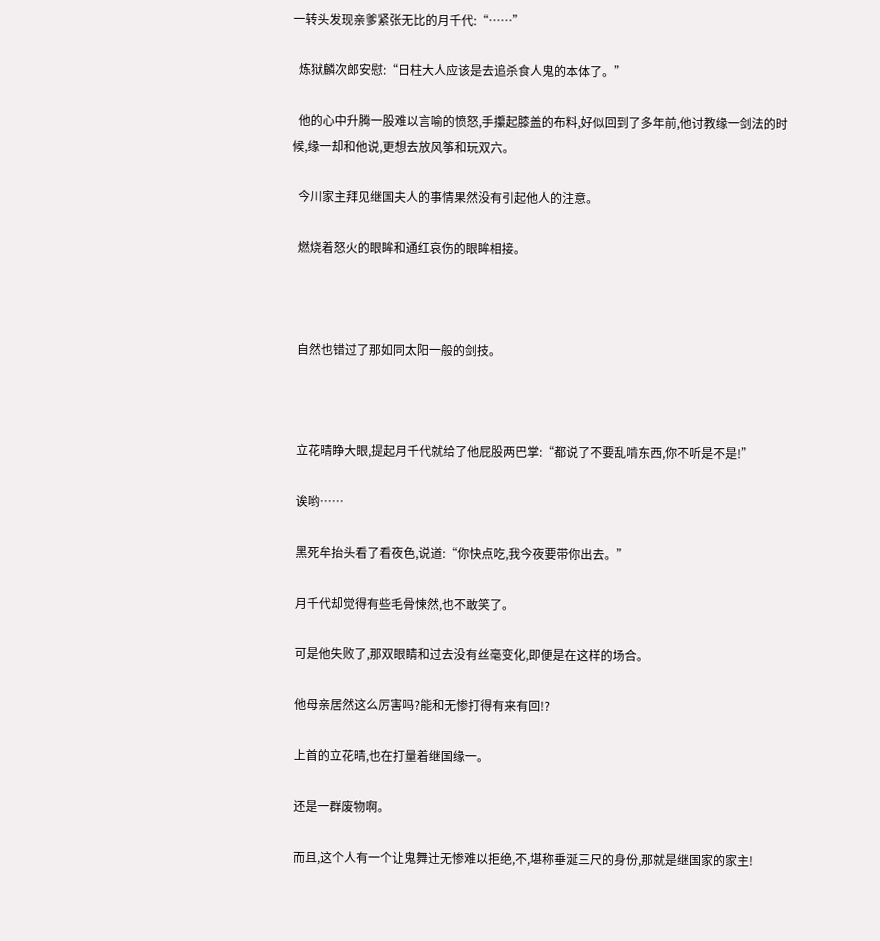一转头发现亲爹紧张无比的月千代:“……”

  炼狱麟次郎安慰:“日柱大人应该是去追杀食人鬼的本体了。”

  他的心中升腾一股难以言喻的愤怒,手攥起膝盖的布料,好似回到了多年前,他讨教缘一剑法的时候,缘一却和他说,更想去放风筝和玩双六。

  今川家主拜见继国夫人的事情果然没有引起他人的注意。

  燃烧着怒火的眼眸和通红哀伤的眼眸相接。



  自然也错过了那如同太阳一般的剑技。



  立花晴睁大眼,提起月千代就给了他屁股两巴掌:“都说了不要乱啃东西,你不听是不是!”

  诶哟……

  黑死牟抬头看了看夜色,说道:“你快点吃,我今夜要带你出去。”

  月千代却觉得有些毛骨悚然,也不敢笑了。

  可是他失败了,那双眼睛和过去没有丝毫变化,即便是在这样的场合。

  他母亲居然这么厉害吗?能和无惨打得有来有回!?

  上首的立花晴,也在打量着继国缘一。

  还是一群废物啊。

  而且,这个人有一个让鬼舞辻无惨难以拒绝,不,堪称垂涎三尺的身份,那就是继国家的家主!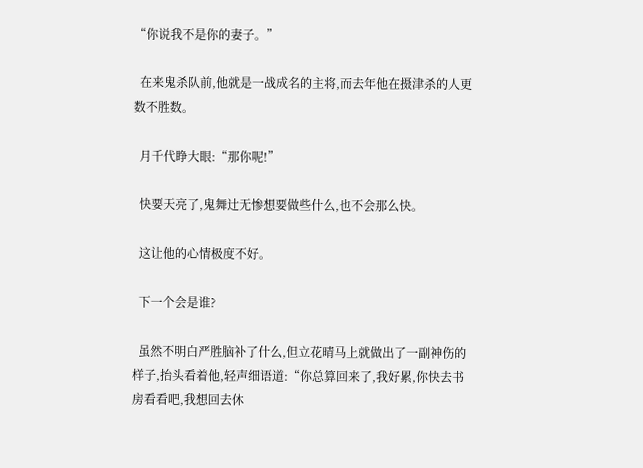“你说我不是你的妻子。”

  在来鬼杀队前,他就是一战成名的主将,而去年他在摄津杀的人更数不胜数。

  月千代睁大眼:“那你呢!”

  快要天亮了,鬼舞辻无惨想要做些什么,也不会那么快。

  这让他的心情极度不好。

  下一个会是谁?

  虽然不明白严胜脑补了什么,但立花晴马上就做出了一副神伤的样子,抬头看着他,轻声细语道:“你总算回来了,我好累,你快去书房看看吧,我想回去休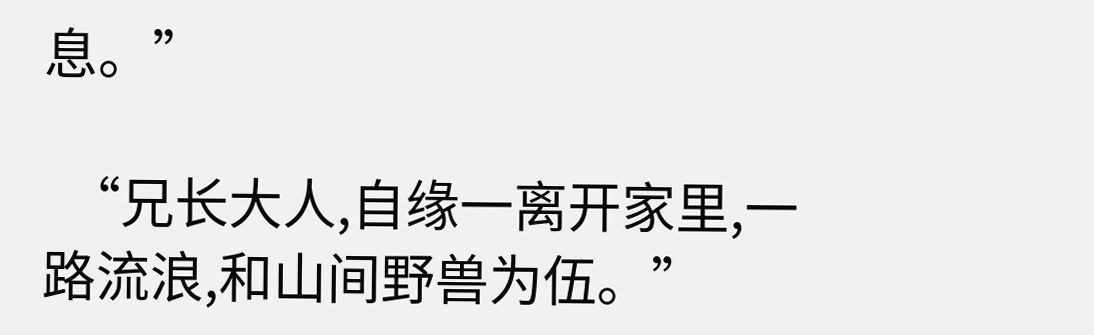息。”

  “兄长大人,自缘一离开家里,一路流浪,和山间野兽为伍。”